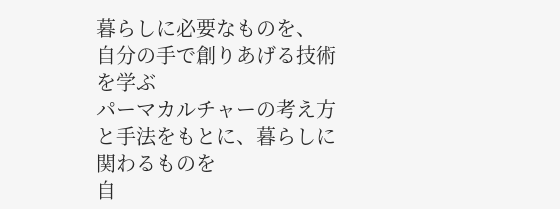暮らしに必要なものを、
自分の手で創りあげる技術を学ぶ
パーマカルチャーの考え方と手法をもとに、暮らしに関わるものを
自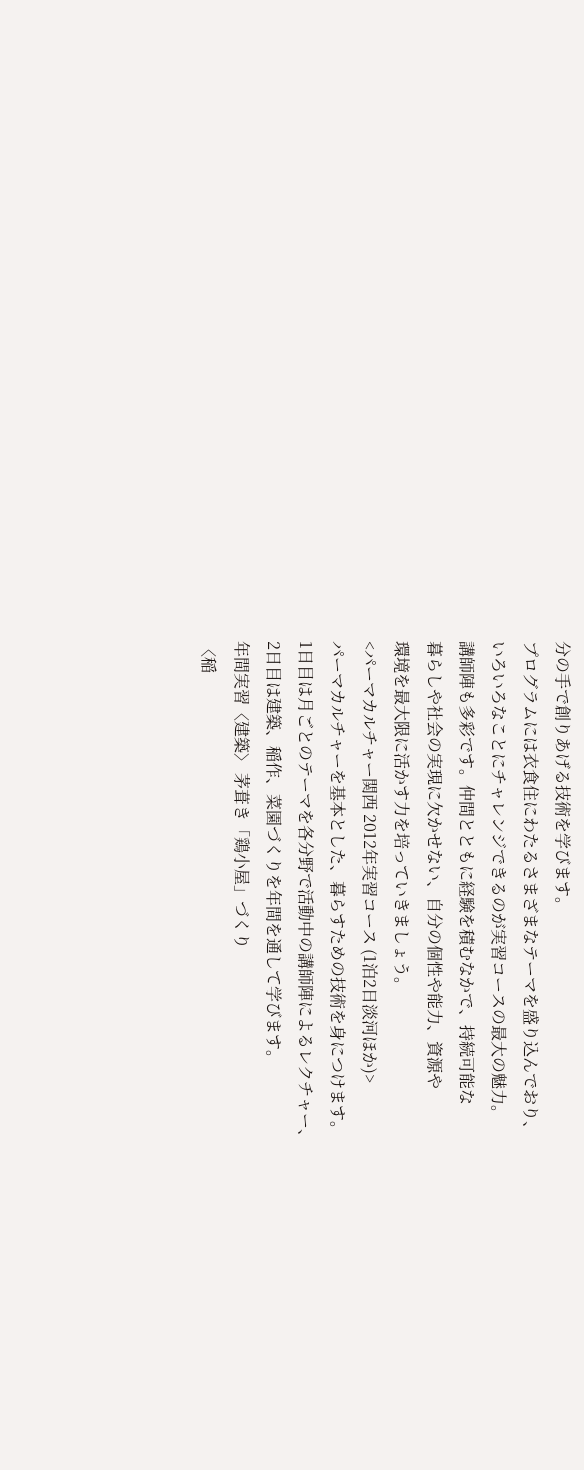分の手で創りあげる技術を学びます。
プログラムには衣食住にわたるさまざまなテーマを盛り込んでおり、
いろいろなことにチャレンジできるのが実習コースの最大の魅力。
講師陣も多彩です。仲間とともに経験を積むなかで、持続可能な
暮らしや社会の実現に欠かせない、自分の個性や能力、資源や
環境を最大限に活かす力を培っていきましょう。
<パーマカルチャー関西 2012年実習コース (1泊2日淡河ほか)>
パーマカルチャーを基本とした、暮らすための技術を身につけます。
1日目は月ごとのテーマを各分野で活動中の講師陣によるレクチャー、
2日目は建築、稲作、菜園づくりを年間を通して学びます。
年間実習〈建築〉 茅葺き「鶏小屋」づくり
〈稲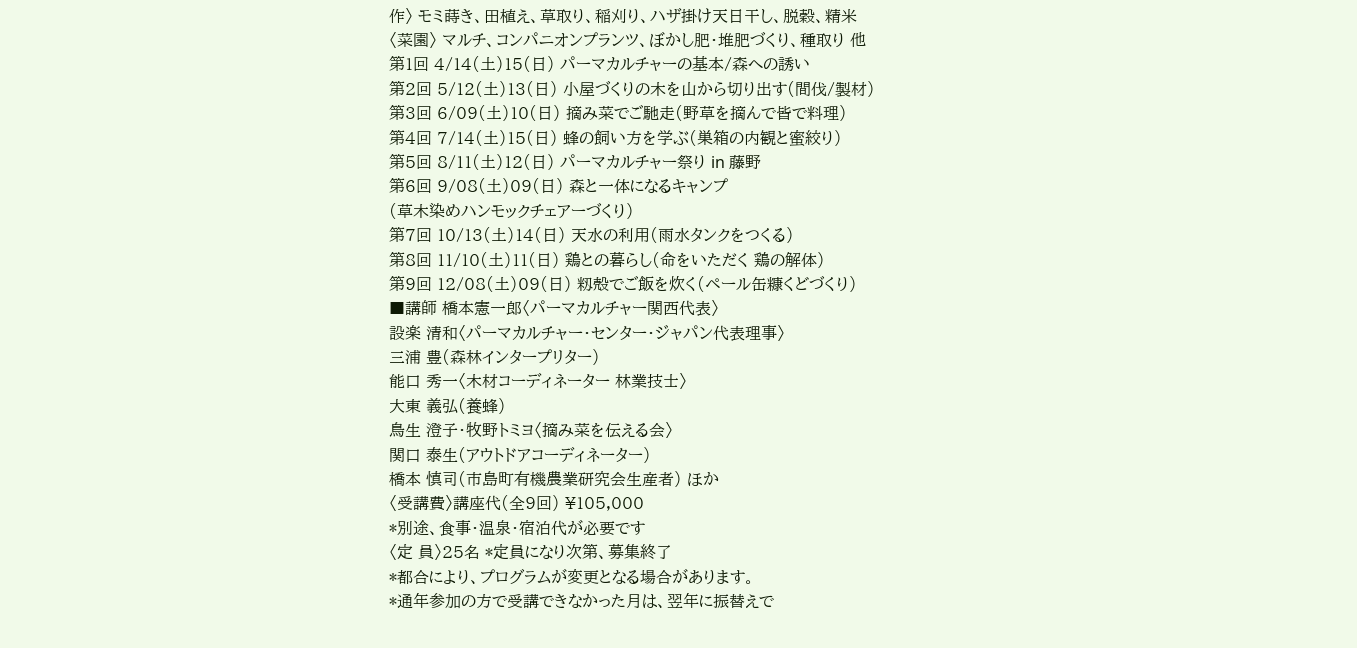作〉 モミ蒔き、田植え、草取り、稲刈り、ハザ掛け天日干し、脱穀、精米
〈菜園〉 マルチ、コンパニオンプランツ、ぼかし肥・堆肥づくり、種取り 他
第1回 4/14(土)15(日) パーマカルチャーの基本/森への誘い
第2回 5/12(土)13(日) 小屋づくりの木を山から切り出す(間伐/製材)
第3回 6/09(土)10(日) 摘み菜でご馳走(野草を摘んで皆で料理)
第4回 7/14(土)15(日) 蜂の飼い方を学ぶ(巣箱の内観と蜜絞り)
第5回 8/11(土)12(日) パーマカルチャー祭り in 藤野
第6回 9/08(土)09(日) 森と一体になるキャンプ
(草木染めハンモックチェアーづくり)
第7回 10/13(土)14(日) 天水の利用(雨水タンクをつくる)
第8回 11/10(土)11(日) 鶏との暮らし(命をいただく 鶏の解体)
第9回 12/08(土)09(日) 籾殻でご飯を炊く(ペール缶糠くどづくり)
■講師 橋本憲一郎〈パーマカルチャー関西代表〉
設楽 清和〈パーマカルチャー・センター・ジャパン代表理事〉
三浦 豊(森林インタープリター)
能口 秀一〈木材コーディネーター 林業技士〉
大東 義弘(養蜂)
鳥生 澄子・牧野トミヨ〈摘み菜を伝える会〉
関口 泰生(アウトドアコーディネーター)
橋本 慎司(市島町有機農業研究会生産者) ほか
〈受講費〉講座代(全9回) ¥105,000
*別途、食事・温泉・宿泊代が必要です
〈定 員〉25名 *定員になり次第、募集終了
*都合により、プログラムが変更となる場合があります。
*通年参加の方で受講できなかった月は、翌年に振替えで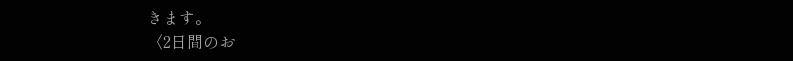きます。
〈2日間のお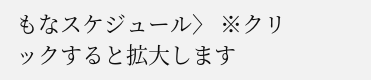もなスケジュール〉 ※クリックすると拡大します